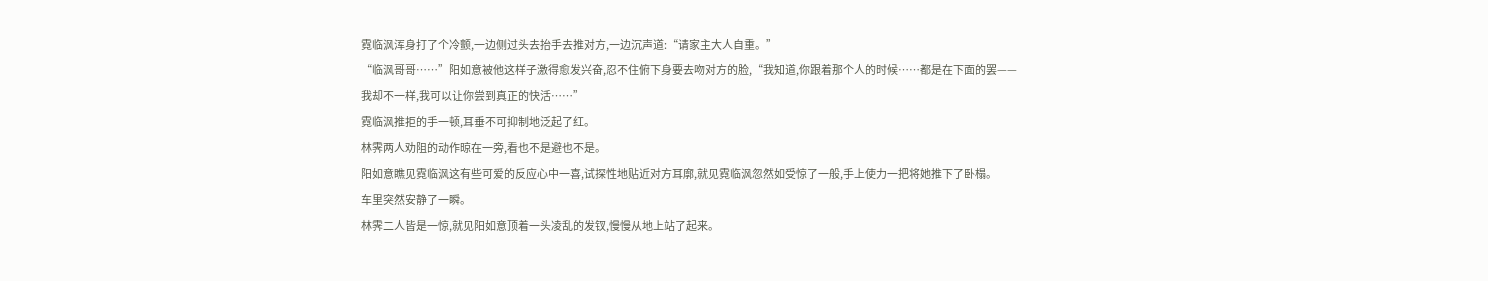霓临沨浑身打了个冷颤,一边侧过头去抬手去推对方,一边沉声道:“请家主大人自重。”
“临沨哥哥……”阳如意被他这样子激得愈发兴奋,忍不住俯下身要去吻对方的脸,“我知道,你跟着那个人的时候……都是在下面的罢——我却不一样,我可以让你尝到真正的快活……”
霓临沨推拒的手一顿,耳垂不可抑制地泛起了红。
林霁两人劝阻的动作晾在一旁,看也不是避也不是。
阳如意瞧见霓临沨这有些可爱的反应心中一喜,试探性地贴近对方耳廓,就见霓临沨忽然如受惊了一般,手上使力一把将她推下了卧榻。
车里突然安静了一瞬。
林霁二人皆是一惊,就见阳如意顶着一头凌乱的发钗,慢慢从地上站了起来。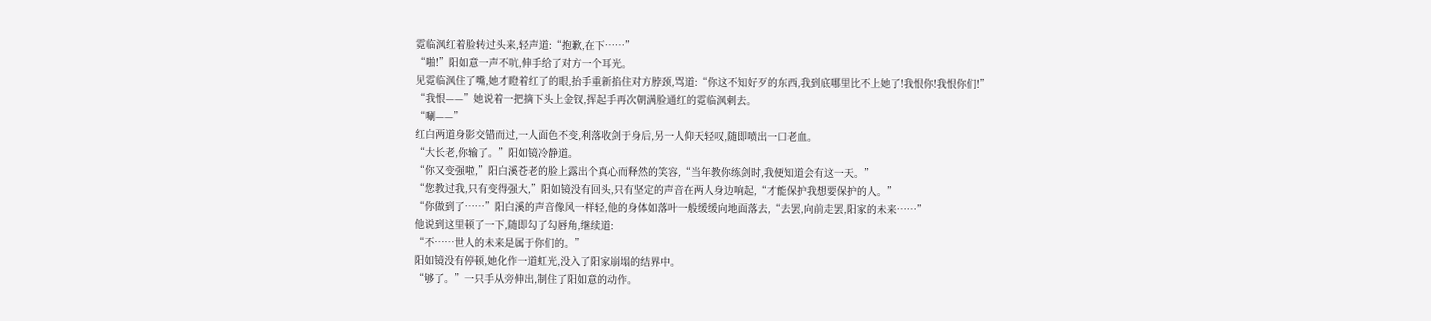霓临沨红着脸转过头来,轻声道:“抱歉,在下……”
“啪!”阳如意一声不吭,伸手给了对方一个耳光。
见霓临沨住了嘴,她才瞪着红了的眼,抬手重新掐住对方脖颈,骂道:“你这不知好歹的东西,我到底哪里比不上她了!我恨你!我恨你们!”
“我恨——”她说着一把摘下头上金钗,挥起手再次朝满脸通红的霓临沨刺去。
“唰——”
红白两道身影交错而过,一人面色不变,利落收剑于身后,另一人仰天轻叹,随即喷出一口老血。
“大长老,你输了。”阳如镜冷静道。
“你又变强啦,”阳白溪苍老的脸上露出个真心而释然的笑容,“当年教你练剑时,我便知道会有这一天。”
“您教过我,只有变得强大,”阳如镜没有回头,只有坚定的声音在两人身边响起,“才能保护我想要保护的人。”
“你做到了……”阳白溪的声音像风一样轻,他的身体如落叶一般缓缓向地面落去,“去罢,向前走罢,阳家的未来……”
他说到这里顿了一下,随即勾了勾唇角,继续道:
“不……世人的未来是属于你们的。”
阳如镜没有停顿,她化作一道虹光,没入了阳家崩塌的结界中。
“够了。”一只手从旁伸出,制住了阳如意的动作。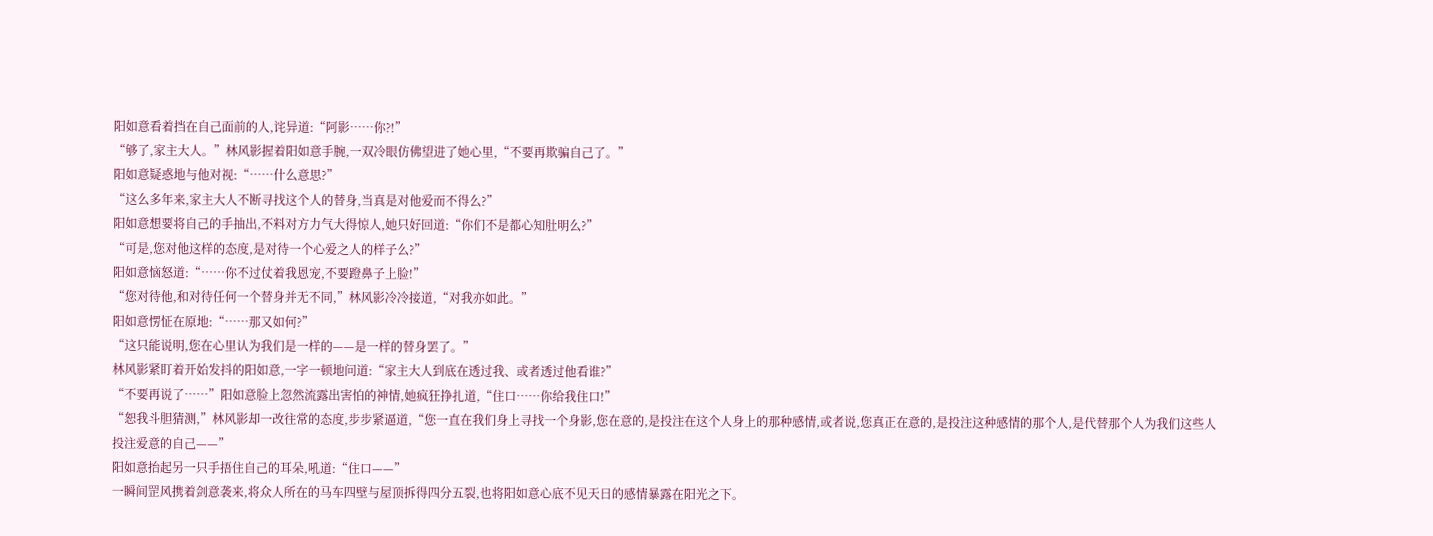阳如意看着挡在自己面前的人,诧异道:“阿影……你?!”
“够了,家主大人。”林风影握着阳如意手腕,一双冷眼仿佛望进了她心里,“不要再欺骗自己了。”
阳如意疑惑地与他对视:“……什么意思?”
“这么多年来,家主大人不断寻找这个人的替身,当真是对他爱而不得么?”
阳如意想要将自己的手抽出,不料对方力气大得惊人,她只好回道:“你们不是都心知肚明么?”
“可是,您对他这样的态度,是对待一个心爱之人的样子么?”
阳如意恼怒道:“……你不过仗着我恩宠,不要蹬鼻子上脸!”
“您对待他,和对待任何一个替身并无不同,”林风影冷冷接道,“对我亦如此。”
阳如意愣怔在原地:“……那又如何?”
“这只能说明,您在心里认为我们是一样的——是一样的替身罢了。”
林风影紧盯着开始发抖的阳如意,一字一顿地问道:“家主大人到底在透过我、或者透过他看谁?”
“不要再说了……”阳如意脸上忽然流露出害怕的神情,她疯狂挣扎道,“住口……你给我住口!”
“恕我斗胆猜测,”林风影却一改往常的态度,步步紧逼道,“您一直在我们身上寻找一个身影,您在意的,是投注在这个人身上的那种感情,或者说,您真正在意的,是投注这种感情的那个人,是代替那个人为我们这些人投注爱意的自己——”
阳如意抬起另一只手捂住自己的耳朵,吼道:“住口——”
一瞬间罡风携着剑意袭来,将众人所在的马车四壁与屋顶拆得四分五裂,也将阳如意心底不见天日的感情暴露在阳光之下。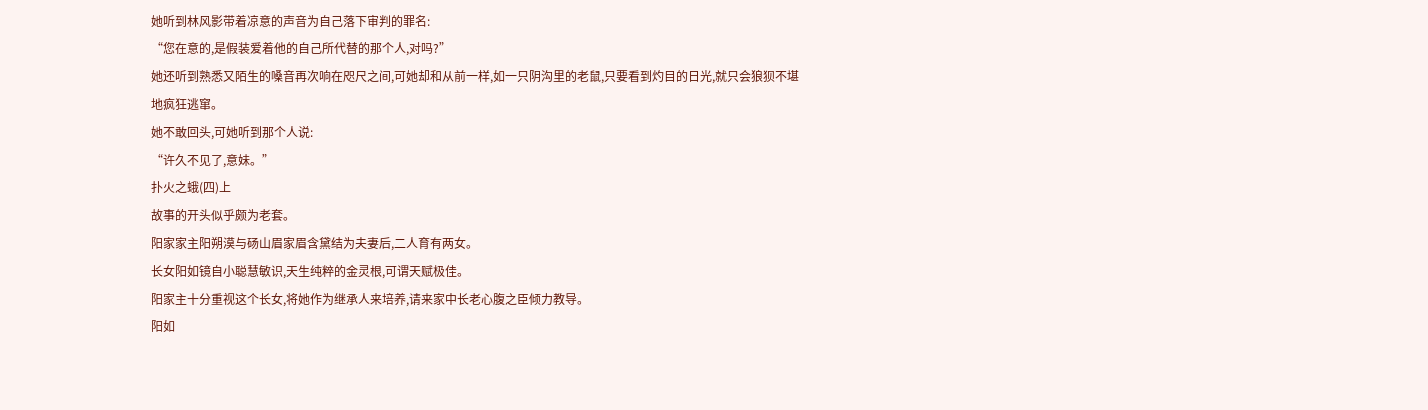她听到林风影带着凉意的声音为自己落下审判的罪名:
“您在意的,是假装爱着他的自己所代替的那个人,对吗?”
她还听到熟悉又陌生的嗓音再次响在咫尺之间,可她却和从前一样,如一只阴沟里的老鼠,只要看到灼目的日光,就只会狼狈不堪地疯狂逃窜。
她不敢回头,可她听到那个人说:
“许久不见了,意妹。”
扑火之蛾(四)上
故事的开头似乎颇为老套。
阳家家主阳朔漠与砀山眉家眉含黛结为夫妻后,二人育有两女。
长女阳如镜自小聪慧敏识,天生纯粹的金灵根,可谓天赋极佳。
阳家主十分重视这个长女,将她作为继承人来培养,请来家中长老心腹之臣倾力教导。
阳如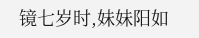镜七岁时,妹妹阳如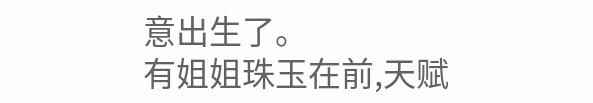意出生了。
有姐姐珠玉在前,天赋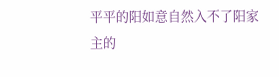平平的阳如意自然入不了阳家主的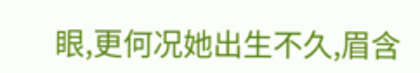眼,更何况她出生不久,眉含